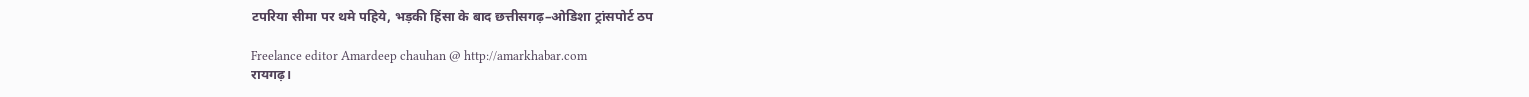टपरिया सीमा पर थमे पहिये, भड़की हिंसा के बाद छत्तीसगढ़–ओडिशा ट्रांसपोर्ट ठप

Freelance editor Amardeep chauhan @ http://amarkhabar.com
रायगढ़।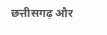छत्तीसगढ़ और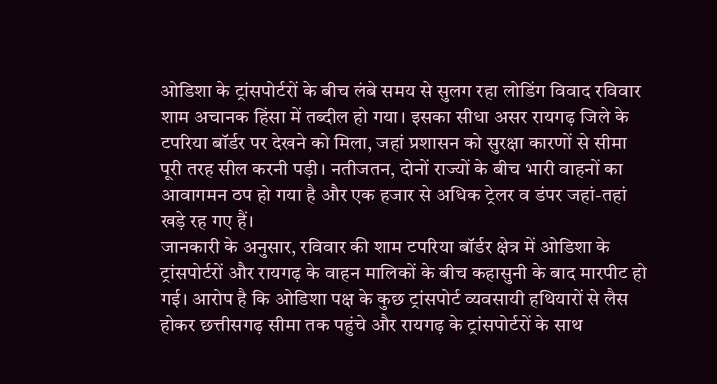ओडिशा के ट्रांसपोर्टरों के बीच लंबे समय से सुलग रहा लोडिंग विवाद रविवार शाम अचानक हिंसा में तब्दील हो गया। इसका सीधा असर रायगढ़ जिले के टपरिया बॉर्डर पर देखने को मिला, जहां प्रशासन को सुरक्षा कारणों से सीमा पूरी तरह सील करनी पड़ी। नतीजतन, दोनों राज्यों के बीच भारी वाहनों का आवागमन ठप हो गया है और एक हजार से अधिक ट्रेलर व डंपर जहां-तहां खड़े रह गए हैं।
जानकारी के अनुसार, रविवार की शाम टपरिया बॉर्डर क्षेत्र में ओडिशा के ट्रांसपोर्टरों और रायगढ़ के वाहन मालिकों के बीच कहासुनी के बाद मारपीट हो गई। आरोप है कि ओडिशा पक्ष के कुछ ट्रांसपोर्ट व्यवसायी हथियारों से लैस होकर छत्तीसगढ़ सीमा तक पहुंचे और रायगढ़ के ट्रांसपोर्टरों के साथ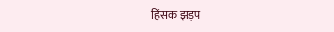हिंसक झड़प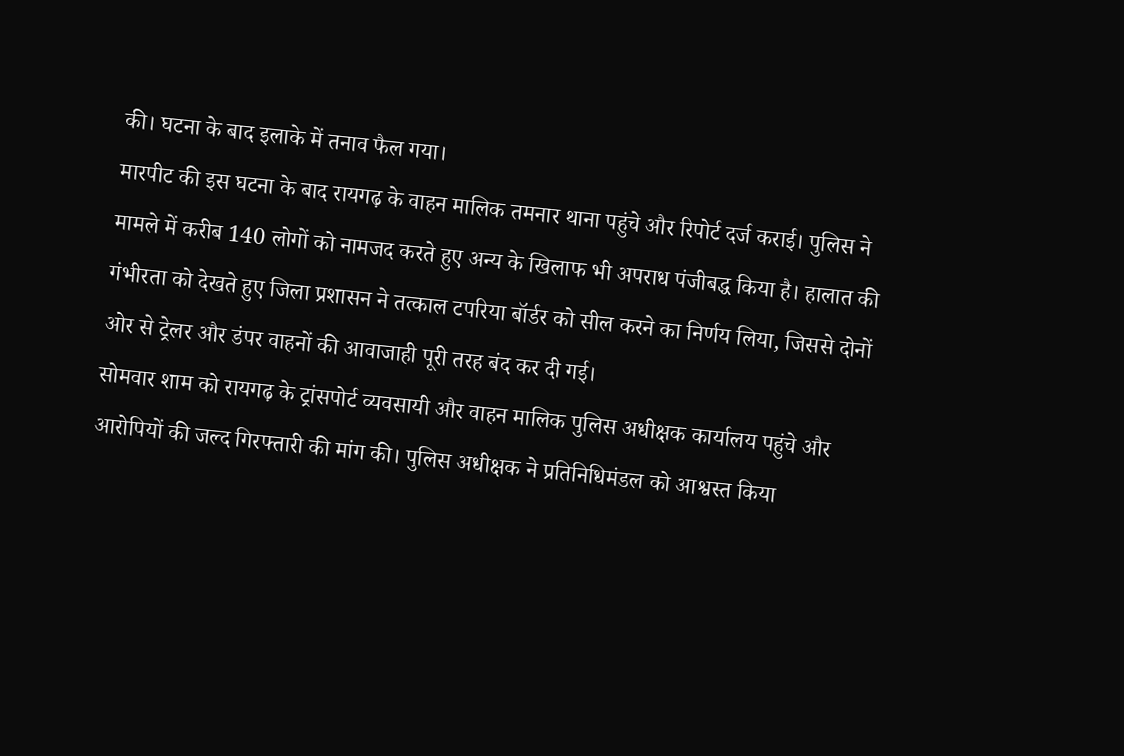की। घटना के बाद इलाके में तनाव फैल गया।
मारपीट की इस घटना के बाद रायगढ़ के वाहन मालिक तमनार थाना पहुंचे और रिपोर्ट दर्ज कराई। पुलिस ने मामले में करीब 140 लोगों को नामजद करते हुए अन्य के खिलाफ भी अपराध पंजीबद्ध किया है। हालात की गंभीरता को देखते हुए जिला प्रशासन ने तत्काल टपरिया बॉर्डर को सील करने का निर्णय लिया, जिससे दोनों ओर से ट्रेलर और डंपर वाहनों की आवाजाही पूरी तरह बंद कर दी गई।
सोमवार शाम को रायगढ़ के ट्रांसपोर्ट व्यवसायी और वाहन मालिक पुलिस अधीक्षक कार्यालय पहुंचे और आरोपियों की जल्द गिरफ्तारी की मांग की। पुलिस अधीक्षक ने प्रतिनिधिमंडल को आश्वस्त किया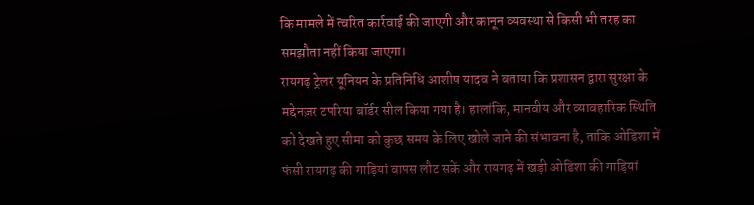कि मामले में त्वरित कार्रवाई की जाएगी और कानून व्यवस्था से किसी भी तरह का समझौता नहीं किया जाएगा।
रायगढ़ ट्रेलर यूनियन के प्रतिनिधि आशीष यादव ने बताया कि प्रशासन द्वारा सुरक्षा के मद्देनज़र टपरिया बॉर्डर सील किया गया है। हालांकि, मानवीय और व्यावहारिक स्थिति को देखते हुए सीमा को कुछ समय के लिए खोले जाने की संभावना है, ताकि ओडिशा में फंसी रायगढ़ की गाड़ियां वापस लौट सकें और रायगढ़ में खड़ी ओडिशा की गाड़ियां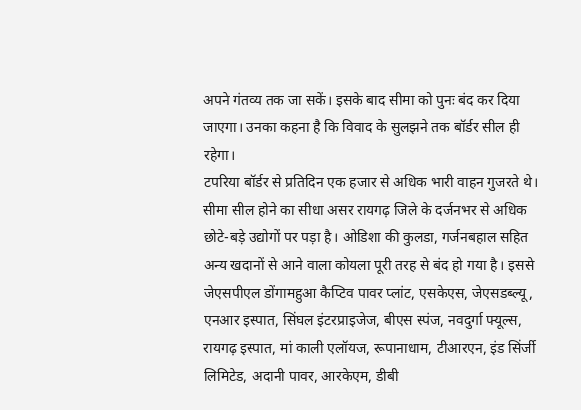अपने गंतव्य तक जा सकें। इसके बाद सीमा को पुनः बंद कर दिया जाएगा। उनका कहना है कि विवाद के सुलझने तक बॉर्डर सील ही रहेगा।
टपरिया बॉर्डर से प्रतिदिन एक हजार से अधिक भारी वाहन गुजरते थे। सीमा सील होने का सीधा असर रायगढ़ जिले के दर्जनभर से अधिक छोटे-बड़े उद्योगों पर पड़ा है। ओडिशा की कुलडा, गर्जनबहाल सहित अन्य खदानों से आने वाला कोयला पूरी तरह से बंद हो गया है। इससे जेएसपीएल डोंगामहुआ कैप्टिव पावर प्लांट, एसकेएस, जेएसडब्ल्यू, एनआर इस्पात, सिंघल इंटरप्राइजेज, बीएस स्पंज, नवदुर्गा फ्यूल्स, रायगढ़ इस्पात, मां काली एलॉयज, रूपानाधाम, टीआरएन, इंड सिंर्जी लिमिटेड, अदानी पावर, आरकेएम, डीबी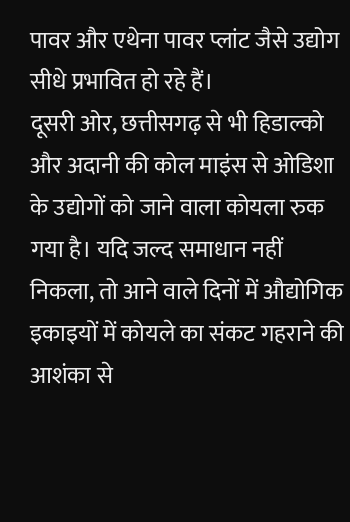पावर और एथेना पावर प्लांट जैसे उद्योग सीधे प्रभावित हो रहे हैं।
दूसरी ओर, छत्तीसगढ़ से भी हिडाल्को और अदानी की कोल माइंस से ओडिशा के उद्योगों को जाने वाला कोयला रुक गया है। यदि जल्द समाधान नहीं निकला, तो आने वाले दिनों में औद्योगिक इकाइयों में कोयले का संकट गहराने की आशंका से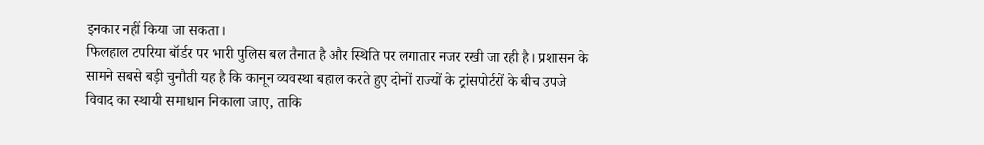इनकार नहीं किया जा सकता।
फिलहाल टपरिया बॉर्डर पर भारी पुलिस बल तैनात है और स्थिति पर लगातार नजर रखी जा रही है। प्रशासन के सामने सबसे बड़ी चुनौती यह है कि कानून व्यवस्था बहाल करते हुए दोनों राज्यों के ट्रांसपोर्टरों के बीच उपजे विवाद का स्थायी समाधान निकाला जाए, ताकि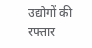उद्योगों की रफ्तार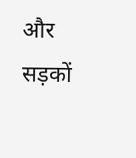और सड़कों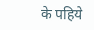के पहिये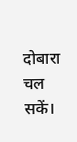दोबारा चल सकें।